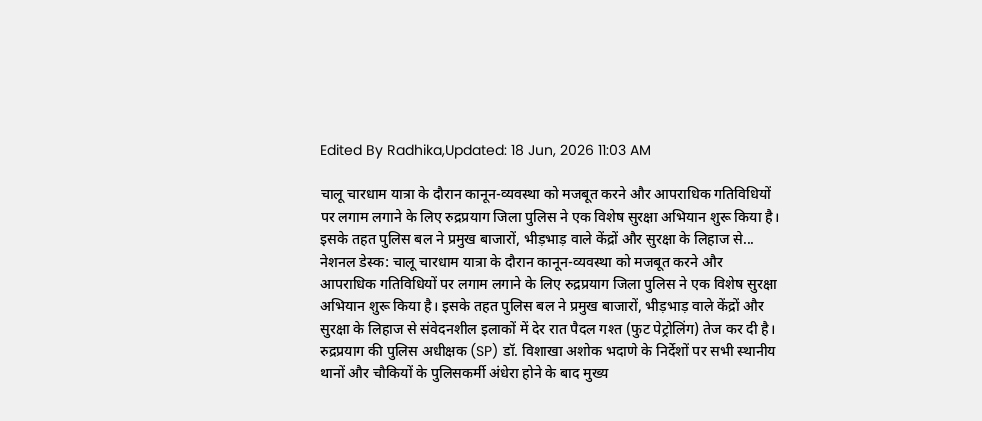Edited By Radhika,Updated: 18 Jun, 2026 11:03 AM

चालू चारधाम यात्रा के दौरान कानून-व्यवस्था को मजबूत करने और आपराधिक गतिविधियों पर लगाम लगाने के लिए रुद्रप्रयाग जिला पुलिस ने एक विशेष सुरक्षा अभियान शुरू किया है। इसके तहत पुलिस बल ने प्रमुख बाजारों, भीड़भाड़ वाले केंद्रों और सुरक्षा के लिहाज से...
नेशनल डेस्क: चालू चारधाम यात्रा के दौरान कानून-व्यवस्था को मजबूत करने और आपराधिक गतिविधियों पर लगाम लगाने के लिए रुद्रप्रयाग जिला पुलिस ने एक विशेष सुरक्षा अभियान शुरू किया है। इसके तहत पुलिस बल ने प्रमुख बाजारों, भीड़भाड़ वाले केंद्रों और सुरक्षा के लिहाज से संवेदनशील इलाकों में देर रात पैदल गश्त (फुट पेट्रोलिंग) तेज कर दी है। रुद्रप्रयाग की पुलिस अधीक्षक (SP) डॉ. विशाखा अशोक भदाणे के निर्देशों पर सभी स्थानीय थानों और चौकियों के पुलिसकर्मी अंधेरा होने के बाद मुख्य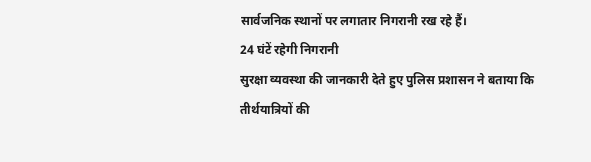सार्वजनिक स्थानों पर लगातार निगरानी रख रहे हैं।
24 घंटें रहेगी निगरानी
सुरक्षा व्यवस्था की जानकारी देते हुए पुलिस प्रशासन ने बताया कि तीर्थयात्रियों की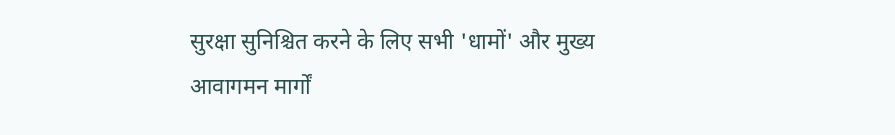सुरक्षा सुनिश्चित करने के लिए सभी 'धामों' और मुख्य आवागमन मार्गों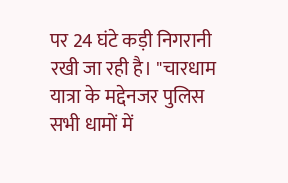पर 24 घंटे कड़ी निगरानी रखी जा रही है। "चारधाम यात्रा के मद्देनजर पुलिस सभी धामों में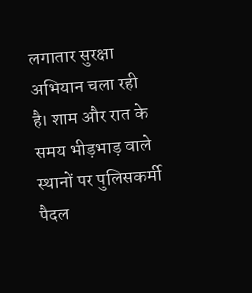लगातार सुरक्षा अभियान चला रही है। शाम और रात के समय भीड़भाड़ वाले स्थानों पर पुलिसकर्मी पैदल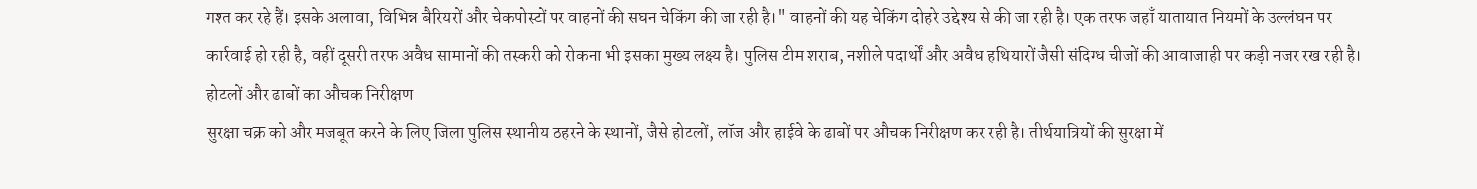गश्त कर रहे हैं। इसके अलावा, विभिन्न बैरियरों और चेकपोस्टों पर वाहनों की सघन चेकिंग की जा रही है।" वाहनों की यह चेकिंग दोहरे उद्देश्य से की जा रही है। एक तरफ जहाँ यातायात नियमों के उल्लंघन पर कार्रवाई हो रही है, वहीं दूसरी तरफ अवैध सामानों की तस्करी को रोकना भी इसका मुख्य लक्ष्य है। पुलिस टीम शराब, नशीले पदार्थों और अवैध हथियारों जैसी संदिग्ध चीजों की आवाजाही पर कड़ी नजर रख रही है।
होटलों और ढाबों का औचक निरीक्षण
सुरक्षा चक्र को और मजबूत करने के लिए जिला पुलिस स्थानीय ठहरने के स्थानों, जैसे होटलों, लॉज और हाईवे के ढाबों पर औचक निरीक्षण कर रही है। तीर्थयात्रियों की सुरक्षा में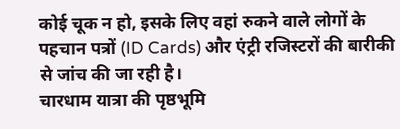कोई चूक न हो, इसके लिए वहां रुकने वाले लोगों के पहचान पत्रों (ID Cards) और एंट्री रजिस्टरों की बारीकी से जांच की जा रही है।
चारधाम यात्रा की पृष्ठभूमि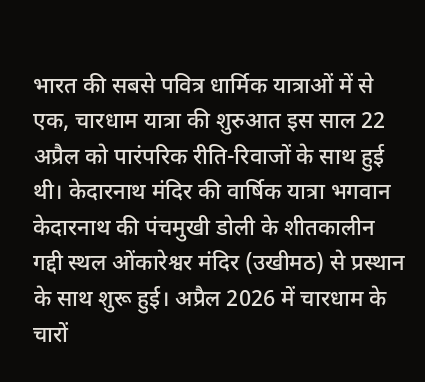भारत की सबसे पवित्र धार्मिक यात्राओं में से एक, चारधाम यात्रा की शुरुआत इस साल 22 अप्रैल को पारंपरिक रीति-रिवाजों के साथ हुई थी। केदारनाथ मंदिर की वार्षिक यात्रा भगवान केदारनाथ की पंचमुखी डोली के शीतकालीन गद्दी स्थल ओंकारेश्वर मंदिर (उखीमठ) से प्रस्थान के साथ शुरू हुई। अप्रैल 2026 में चारधाम के चारों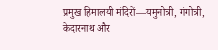प्रमुख हिमालयी मंदिरों—यमुनोत्री, गंगोत्री, केदारनाथ और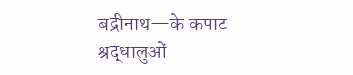बद्रीनाथ—के कपाट श्रद्धालुओं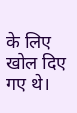के लिए खोल दिए गए थे।